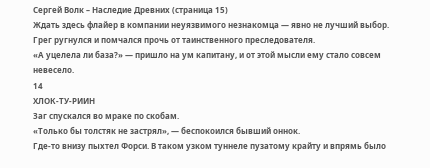Сергей Волк – Наследие Древних (страница 15)
Ждать здесь флайер в компании неуязвимого незнакомца — явно не лучший выбор. Грег ругнулся и помчался прочь от таинственного преследователя.
«А уцелела ли база?» — пришло на ум капитану, и от этой мысли ему стало совсем невесело.
14
ХЛОК-ТУ-РИИН
Заг спускался во мраке по скобам.
«Только бы толстяк не застрял», — беспокоился бывший оннок.
Где-то внизу пыхтел Форси. В таком узком туннеле пузатому крайту и впрямь было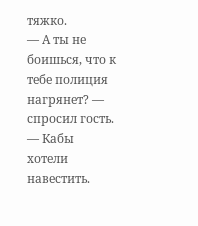тяжко.
— А ты не боишься, что к тебе полиция нагрянет? — спросил гость.
— Кабы хотели навестить.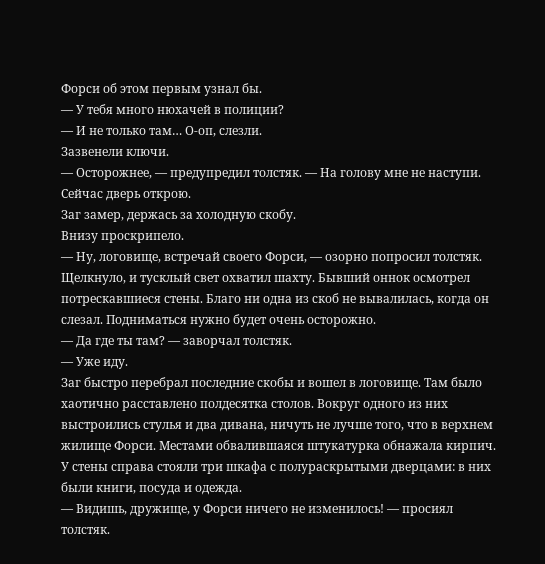Форси об этом первым узнал бы.
— У тебя много нюхачей в полиции?
— И не только там… О-оп, слезли.
Зазвенели ключи.
— Осторожнее, — предупредил толстяк. — На голову мне не наступи. Сейчас дверь открою.
Заг замер, держась за холодную скобу.
Внизу проскрипело.
— Ну, логовище, встречай своего Форси, — озорно попросил толстяк.
Щелкнуло, и тусклый свет охватил шахту. Бывший оннок осмотрел потрескавшиеся стены. Благо ни одна из скоб не вывалилась, когда он слезал. Подниматься нужно будет очень осторожно.
— Да где ты там? — заворчал толстяк.
— Уже иду.
Заг быстро перебрал последние скобы и вошел в логовище. Там было хаотично расставлено полдесятка столов. Вокруг одного из них выстроились стулья и два дивана, ничуть не лучше того, что в верхнем жилище Форси. Местами обвалившаяся штукатурка обнажала кирпич. У стены справа стояли три шкафа с полураскрытыми дверцами: в них были книги, посуда и одежда.
— Видишь, дружище, у Форси ничего не изменилось! — просиял толстяк.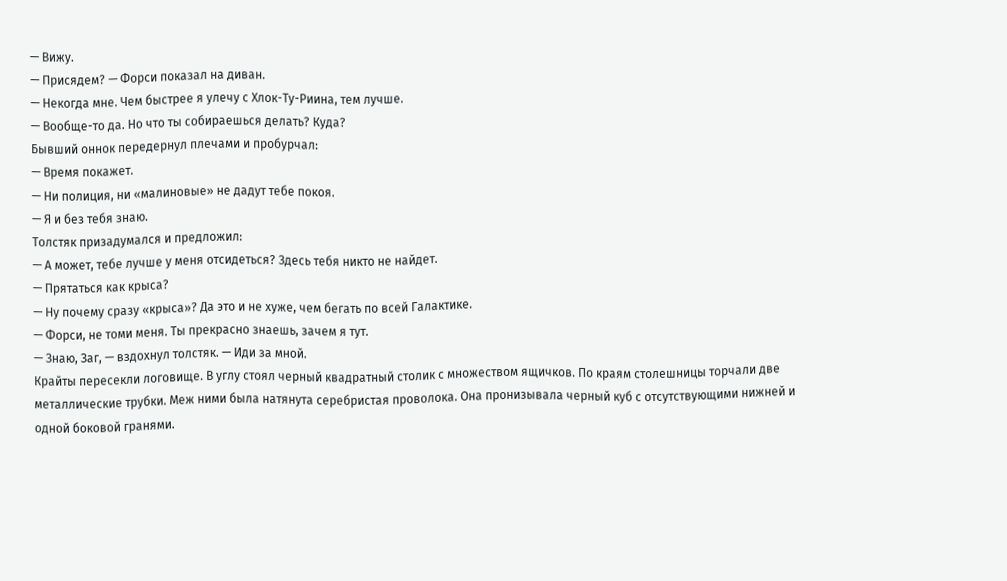— Вижу.
— Присядем? — Форси показал на диван.
— Некогда мне. Чем быстрее я улечу с Хлок-Ту-Риина, тем лучше.
— Вообще-то да. Но что ты собираешься делать? Куда?
Бывший оннок передернул плечами и пробурчал:
— Время покажет.
— Ни полиция, ни «малиновые» не дадут тебе покоя.
— Я и без тебя знаю.
Толстяк призадумался и предложил:
— А может, тебе лучше у меня отсидеться? Здесь тебя никто не найдет.
— Прятаться как крыса?
— Ну почему сразу «крыса»? Да это и не хуже, чем бегать по всей Галактике.
— Форси, не томи меня. Ты прекрасно знаешь, зачем я тут.
— Знаю, Заг, — вздохнул толстяк. — Иди за мной.
Крайты пересекли логовище. В углу стоял черный квадратный столик с множеством ящичков. По краям столешницы торчали две металлические трубки. Меж ними была натянута серебристая проволока. Она пронизывала черный куб с отсутствующими нижней и одной боковой гранями.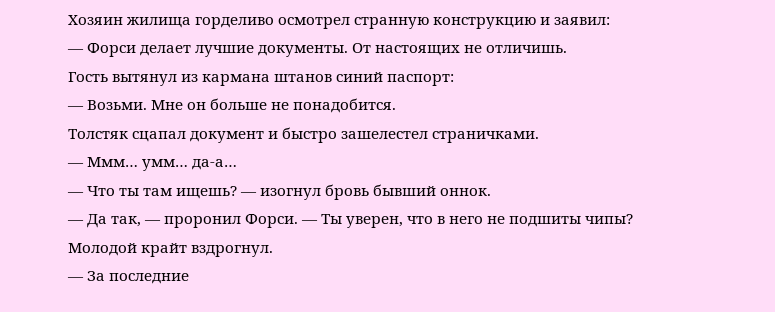Хозяин жилища горделиво осмотрел странную конструкцию и заявил:
— Форси делает лучшие документы. От настоящих не отличишь.
Гость вытянул из кармана штанов синий паспорт:
— Возьми. Мне он больше не понадобится.
Толстяк сцапал документ и быстро зашелестел страничками.
— Ммм… умм… да-а…
— Что ты там ищешь? — изогнул бровь бывший оннок.
— Да так, — проронил Форси. — Ты уверен, что в него не подшиты чипы?
Молодой крайт вздрогнул.
— За последние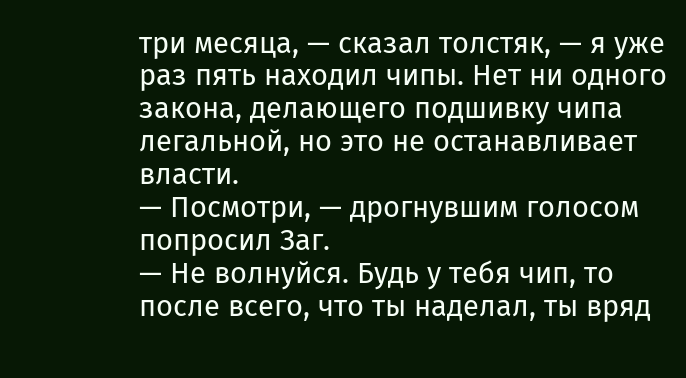три месяца, — сказал толстяк, — я уже раз пять находил чипы. Нет ни одного закона, делающего подшивку чипа легальной, но это не останавливает власти.
— Посмотри, — дрогнувшим голосом попросил Заг.
— Не волнуйся. Будь у тебя чип, то после всего, что ты наделал, ты вряд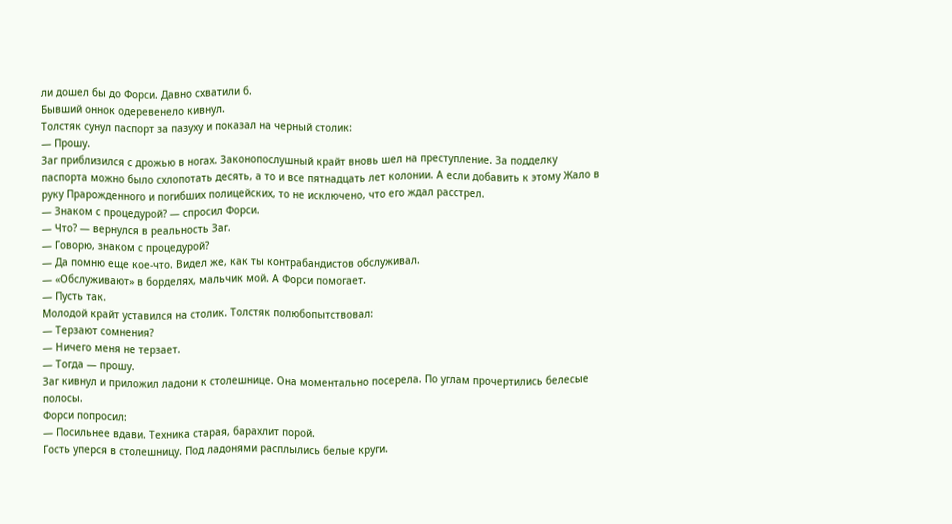ли дошел бы до Форси. Давно схватили б.
Бывший оннок одеревенело кивнул.
Толстяк сунул паспорт за пазуху и показал на черный столик:
— Прошу.
Заг приблизился с дрожью в ногах. Законопослушный крайт вновь шел на преступление. За подделку паспорта можно было схлопотать десять, а то и все пятнадцать лет колонии. А если добавить к этому Жало в руку Прарожденного и погибших полицейских, то не исключено, что его ждал расстрел.
— Знаком с процедурой? — спросил Форси.
— Что? — вернулся в реальность Заг.
— Говорю, знаком с процедурой?
— Да помню еще кое-что. Видел же, как ты контрабандистов обслуживал.
— «Обслуживают» в борделях, мальчик мой. А Форси помогает.
— Пусть так.
Молодой крайт уставился на столик. Толстяк полюбопытствовал:
— Терзают сомнения?
— Ничего меня не терзает.
— Тогда — прошу.
Заг кивнул и приложил ладони к столешнице. Она моментально посерела. По углам прочертились белесые полосы.
Форси попросил:
— Посильнее вдави. Техника старая, барахлит порой.
Гость уперся в столешницу. Под ладонями расплылись белые круги.